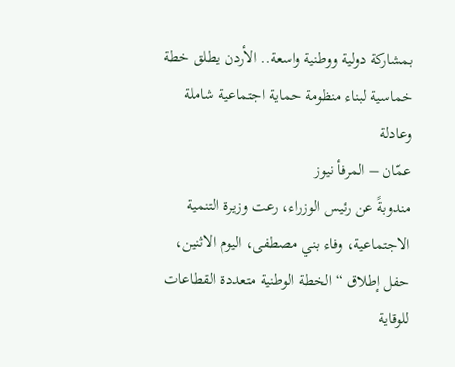بمشاركة دولية ووطنية واسعة.. الأردن يطلق خطة خماسية لبناء منظومة حماية اجتماعية شاملة وعادلة
عمّان – المرفأ نيوز
مندوبةً عن رئيس الوزراء، رعت وزيرة التنمية الاجتماعية، وفاء بني مصطفى، اليوم الاثنين، حفل إطلاق “الخطة الوطنية متعددة القطاعات للوقاية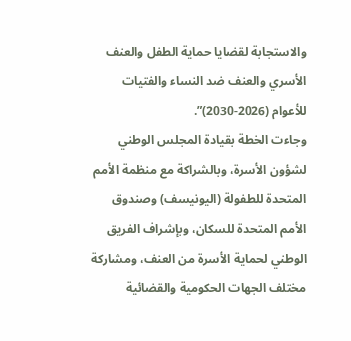والاستجابة لقضايا حماية الطفل والعنف الأسري والعنف ضد النساء والفتيات للأعوام (2026-2030)”.
وجاءت الخطة بقيادة المجلس الوطني لشؤون الأسرة، وبالشراكة مع منظمة الأمم المتحدة للطفولة (اليونيسف) وصندوق الأمم المتحدة للسكان، وبإشراف الفريق الوطني لحماية الأسرة من العنف، ومشاركة مختلف الجهات الحكومية والقضائية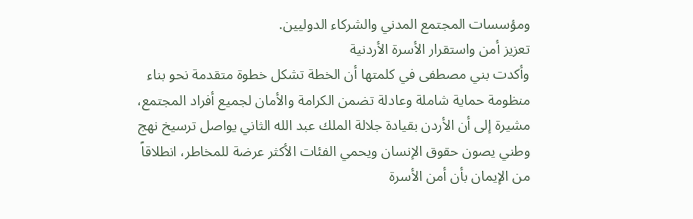ومؤسسات المجتمع المدني والشركاء الدوليين.
تعزيز أمن واستقرار الأسرة الأردنية
وأكدت بني مصطفى في كلمتها أن الخطة تشكل خطوة متقدمة نحو بناء منظومة حماية شاملة وعادلة تضمن الكرامة والأمان لجميع أفراد المجتمع، مشيرة إلى أن الأردن بقيادة جلالة الملك عبد الله الثاني يواصل ترسيخ نهج وطني يصون حقوق الإنسان ويحمي الفئات الأكثر عرضة للمخاطر، انطلاقاً من الإيمان بأن أمن الأسرة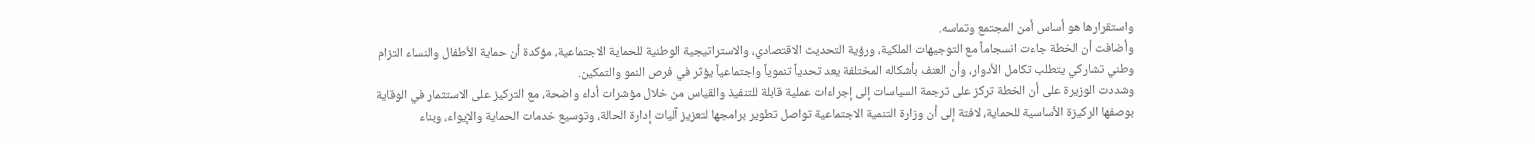واستقرارها هو أساس أمن المجتمع وتماسه.
وأضافت أن الخطة جاءت انسجاماً مع التوجيهات الملكية، ورؤية التحديث الاقتصادي، والاستراتيجية الوطنية للحماية الاجتماعية، مؤكدة أن حماية الأطفال والنساء التزام وطني تشاركي يتطلب تكامل الأدوار، وأن العنف بأشكاله المختلفة يعد تحدياً تنموياً واجتماعياً يؤثر في فرص النمو والتمكين.
وشددت الوزيرة على أن الخطة تركز على ترجمة السياسات إلى إجراءات عملية قابلة للتنفيذ والقياس من خلال مؤشرات أداء واضحة، مع التركيز على الاستثمار في الوقاية بوصفها الركيزة الأساسية للحماية، لافتة إلى أن وزارة التنمية الاجتماعية تواصل تطوير برامجها لتعزيز آليات إدارة الحالة، وتوسيع خدمات الحماية والإيواء، وبناء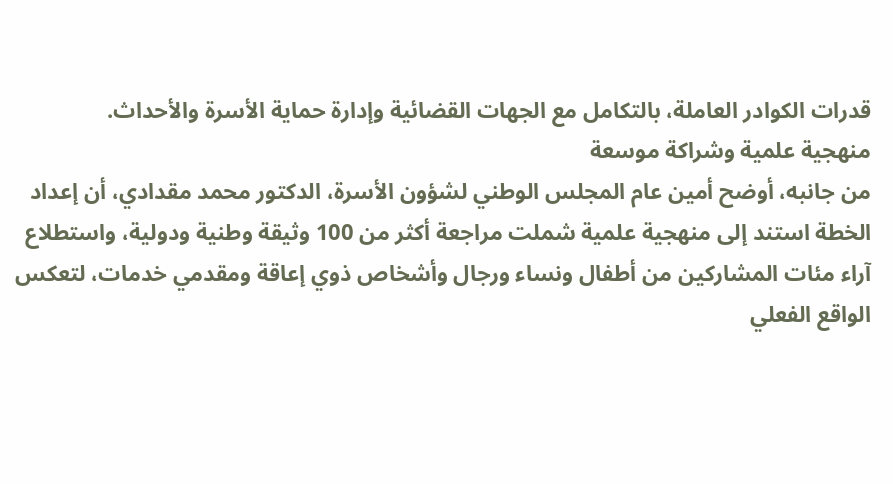قدرات الكوادر العاملة، بالتكامل مع الجهات القضائية وإدارة حماية الأسرة والأحداث.
منهجية علمية وشراكة موسعة
من جانبه، أوضح أمين عام المجلس الوطني لشؤون الأسرة، الدكتور محمد مقدادي، أن إعداد الخطة استند إلى منهجية علمية شملت مراجعة أكثر من 100 وثيقة وطنية ودولية، واستطلاع آراء مئات المشاركين من أطفال ونساء ورجال وأشخاص ذوي إعاقة ومقدمي خدمات، لتعكس الواقع الفعلي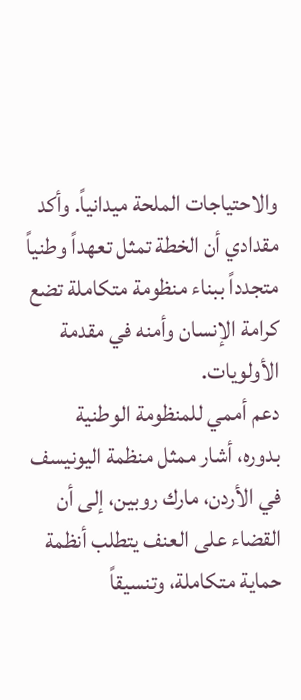والاحتياجات الملحة ميدانياً. وأكد مقدادي أن الخطة تمثل تعهداً وطنياً متجدداً ببناء منظومة متكاملة تضع كرامة الإنسان وأمنه في مقدمة الأولويات.
دعم أممي للمنظومة الوطنية
بدوره، أشار ممثل منظمة اليونيسف في الأردن، مارك روبين، إلى أن القضاء على العنف يتطلب أنظمة حماية متكاملة، وتنسيقاً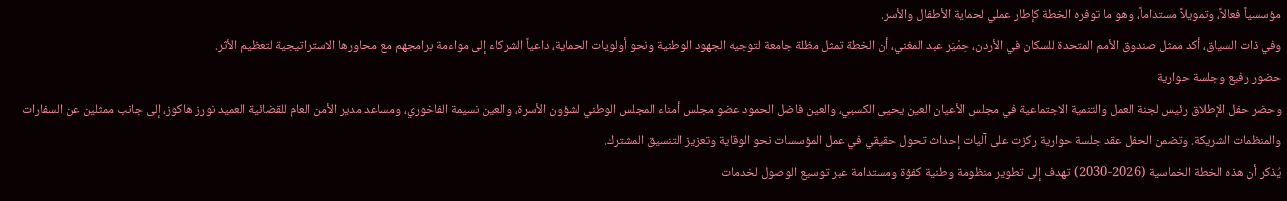مؤسسياً فعالاً، وتمويلاً مستداماً، وهو ما توفره الخطة كإطار عملي لحماية الأطفال والأسر.
وفي ذات السياق، أكد ممثل صندوق الأمم المتحدة للسكان في الأردن، حِمْيَر عبد المغني، أن الخطة تمثل مظلة جامعة لتوجيه الجهود الوطنية ونحو أولويات الحماية، داعياً الشركاء إلى مواءمة برامجهم مع محاورها الاستراتيجية لتعظيم الأثر.
حضور رفيع وجلسة حوارية
وحضر حفل الإطلاق رئيس لجنة العمل والتنمية الاجتماعية في مجلس الأعيان العين يحيى الكسبي، والعين فاضل الحمود عضو مجلس أمناء المجلس الوطني لشؤون الأسرة، والعين نسيمة الفاخوري، ومساعد مدير الأمن العام للقضائية العميد نورز هاكوز، إلى جانب ممثلين عن السفارات والمنظمات الشريكة. وتضمن الحفل عقد جلسة حوارية ركزت على آليات إحداث تحول حقيقي في عمل المؤسسات نحو الوقاية وتعزيز التنسيق المشترك.
يُذكر أن هذه الخطة الخماسية (2026-2030) تهدف إلى تطوير منظومة وطنية كفؤة ومستدامة عبر توسيع الوصول لخدمات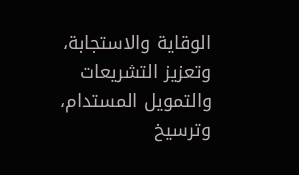الوقاية والاستجابة، وتعزيز التشريعات والتمويل المستدام، وترسيخ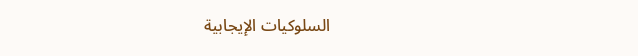السلوكيات الإيجابية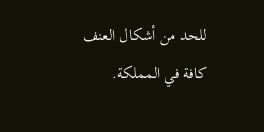للحد من أشكال العنف كافة في المملكة.